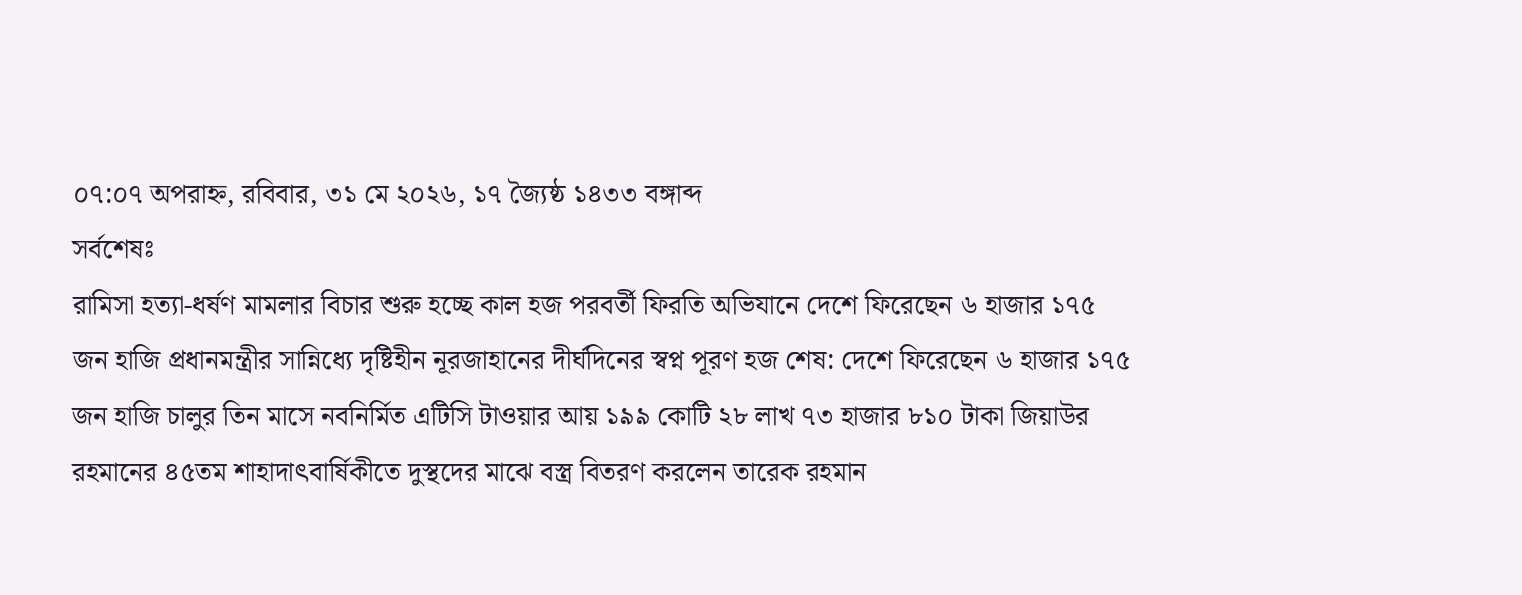০৭:০৭ অপরাহ্ন, রবিবার, ৩১ মে ২০২৬, ১৭ জ্যৈষ্ঠ ১৪৩৩ বঙ্গাব্দ
সর্বশেষঃ
রামিসা হত্যা-ধর্ষণ মামলার বিচার শুরু হচ্ছে কাল হজ পরবর্তী ফিরতি অভিযানে দেশে ফিরেছেন ৬ হাজার ১৭৫ জন হাজি প্রধানমন্ত্রীর সান্নিধ্যে দৃষ্টিহীন নূরজাহানের দীর্ঘদিনের স্বপ্ন পূরণ হজ শেষ: দেশে ফিরেছেন ৬ হাজার ১৭৫ জন হাজি চালুর তিন মাসে নবনির্মিত এটিসি টাওয়ার আয় ১৯৯ কোটি ২৮ লাখ ৭৩ হাজার ৮১০ টাকা জিয়াউর রহমানের ৪৫তম শাহাদাৎবার্ষিকীতে দুস্থদের মাঝে বস্ত্র বিতরণ করলেন তারেক রহমান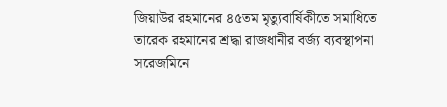জিয়াউর রহমানের ৪৫তম মৃত্যুবার্ষিকীতে সমাধিতে তারেক রহমানের শ্রদ্ধা রাজধানীর বর্জ্য ব্যবস্থাপনা সরেজমিনে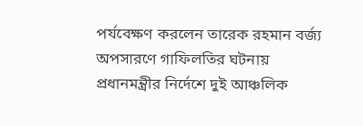পর্যবেক্ষণ করলেন তারেক রহমান বর্জ্য অপসারণে গাফিলতির ঘটনায় প্রধানমন্ত্রীর নির্দেশে দুই আঞ্চলিক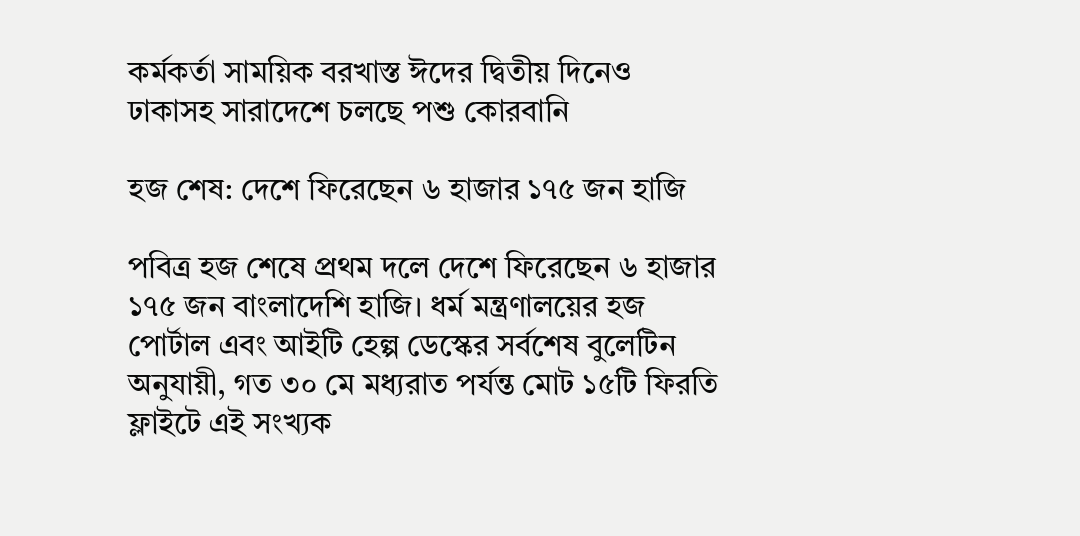কর্মকর্তা সাময়িক বরখাস্ত ঈদের দ্বিতীয় দিনেও ঢাকাসহ সারাদেশে চলছে পশু কোরবানি

হজ শেষ: দেশে ফিরেছেন ৬ হাজার ১৭৫ জন হাজি

পবিত্র হজ শেষে প্রথম দলে দেশে ফিরেছেন ৬ হাজার ১৭৫ জন বাংলাদেশি হাজি। ধর্ম মন্ত্রণালয়ের হজ পোর্টাল এবং আইটি হেল্প ডেস্কের সর্বশেষ বুলেটিন অনুযায়ী, গত ৩০ মে মধ্যরাত পর্যন্ত মোট ১৫টি ফিরতি ফ্লাইটে এই সংখ্যক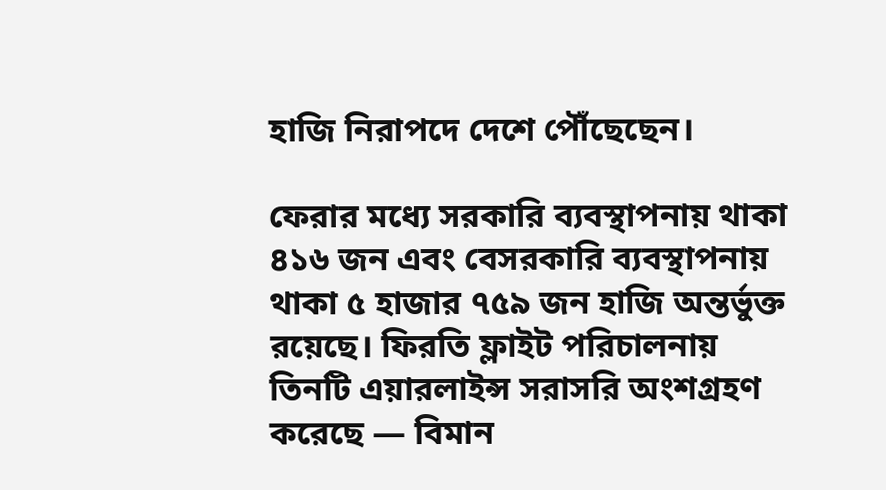হাজি নিরাপদে দেশে পৌঁছেছেন।

ফেরার মধ্যে সরকারি ব্যবস্থাপনায় থাকা ৪১৬ জন এবং বেসরকারি ব্যবস্থাপনায় থাকা ৫ হাজার ৭৫৯ জন হাজি অন্তর্ভুক্ত রয়েছে। ফিরতি ফ্লাইট পরিচালনায় তিনটি এয়ারলাইন্স সরাসরি অংশগ্রহণ করেছে — বিমান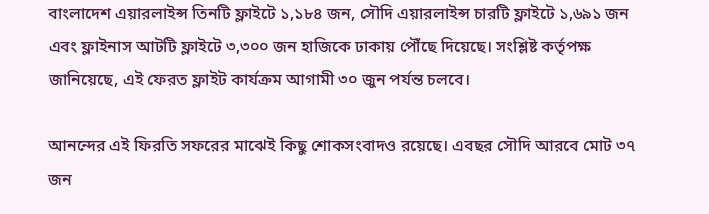বাংলাদেশ এয়ারলাইন্স তিনটি ফ্লাইটে ১,১৮৪ জন, সৌদি এয়ারলাইন্স চারটি ফ্লাইটে ১,৬৯১ জন এবং ফ্লাইনাস আটটি ফ্লাইটে ৩,৩০০ জন হাজিকে ঢাকায় পৌঁছে দিয়েছে। সংশ্লিষ্ট কর্তৃপক্ষ জানিয়েছে, এই ফেরত ফ্লাইট কার্যক্রম আগামী ৩০ জুন পর্যন্ত চলবে।

আনন্দের এই ফিরতি সফরের মাঝেই কিছু শোকসংবাদও রয়েছে। এবছর সৌদি আরবে মোট ৩৭ জন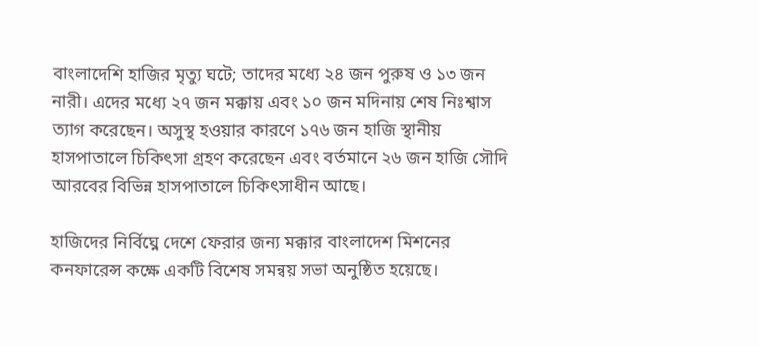বাংলাদেশি হাজির মৃত্যু ঘটে; তাদের মধ্যে ২৪ জন পুরুষ ও ১৩ জন নারী। এদের মধ্যে ২৭ জন মক্কায় এবং ১০ জন মদিনায় শেষ নিঃশ্বাস ত্যাগ করেছেন। অসুস্থ হওয়ার কারণে ১৭৬ জন হাজি স্থানীয় হাসপাতালে চিকিৎসা গ্রহণ করেছেন এবং বর্তমানে ২৬ জন হাজি সৌদি আরবের বিভিন্ন হাসপাতালে চিকিৎসাধীন আছে।

হাজিদের নির্বিঘ্নে দেশে ফেরার জন্য মক্কার বাংলাদেশ মিশনের কনফারেন্স কক্ষে একটি বিশেষ সমন্বয় সভা অনুষ্ঠিত হয়েছে।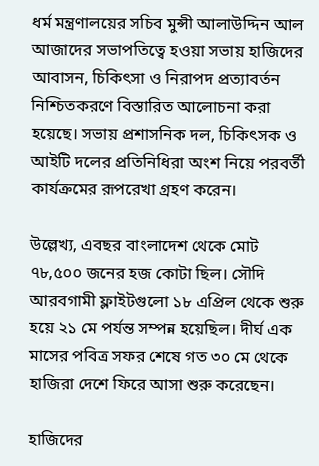ধর্ম মন্ত্রণালয়ের সচিব মুন্সী আলাউদ্দিন আল আজাদের সভাপতিত্বে হওয়া সভায় হাজিদের আবাসন, চিকিৎসা ও নিরাপদ প্রত্যাবর্তন নিশ্চিতকরণে বিস্তারিত আলোচনা করা হয়েছে। সভায় প্রশাসনিক দল, চিকিৎসক ও আইটি দলের প্রতিনিধিরা অংশ নিয়ে পরবর্তী কার্যক্রমের রূপরেখা গ্রহণ করেন।

উল্লেখ্য, এবছর বাংলাদেশ থেকে মোট ৭৮,৫০০ জনের হজ কোটা ছিল। সৌদি আরবগামী ফ্লাইটগুলো ১৮ এপ্রিল থেকে শুরু হয়ে ২১ মে পর্যন্ত সম্পন্ন হয়েছিল। দীর্ঘ এক মাসের পবিত্র সফর শেষে গত ৩০ মে থেকে হাজিরা দেশে ফিরে আসা শুরু করেছেন।

হাজিদের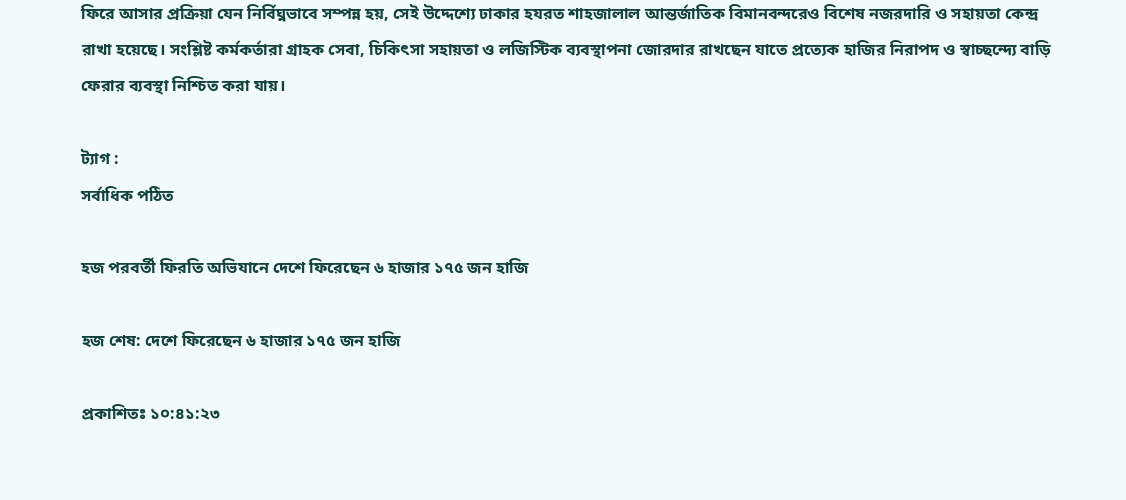ফিরে আসার প্রক্রিয়া যেন নির্বিঘ্নভাবে সম্পন্ন হয়, সেই উদ্দেশ্যে ঢাকার হযরত শাহজালাল আন্তর্জাতিক বিমানবন্দরেও বিশেষ নজরদারি ও সহায়তা কেন্দ্র রাখা হয়েছে। সংশ্লিষ্ট কর্মকর্তারা গ্রাহক সেবা, চিকিৎসা সহায়তা ও লজিস্টিক ব্যবস্থাপনা জোরদার রাখছেন যাতে প্রত্যেক হাজির নিরাপদ ও স্বাচ্ছন্দ্যে বাড়ি ফেরার ব্যবস্থা নিশ্চিত করা যায়।

ট্যাগ :
সর্বাধিক পঠিত

হজ পরবর্তী ফিরতি অভিযানে দেশে ফিরেছেন ৬ হাজার ১৭৫ জন হাজি

হজ শেষ: দেশে ফিরেছেন ৬ হাজার ১৭৫ জন হাজি

প্রকাশিতঃ ১০:৪১:২৩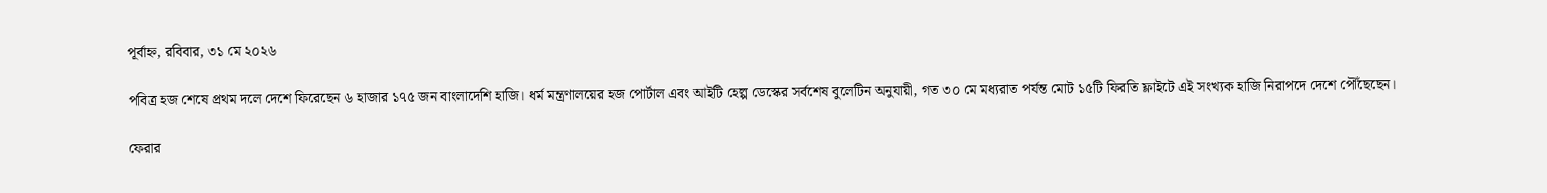পূর্বাহ্ন, রবিবার, ৩১ মে ২০২৬

পবিত্র হজ শেষে প্রথম দলে দেশে ফিরেছেন ৬ হাজার ১৭৫ জন বাংলাদেশি হাজি। ধর্ম মন্ত্রণালয়ের হজ পোর্টাল এবং আইটি হেল্প ডেস্কের সর্বশেষ বুলেটিন অনুযায়ী, গত ৩০ মে মধ্যরাত পর্যন্ত মোট ১৫টি ফিরতি ফ্লাইটে এই সংখ্যক হাজি নিরাপদে দেশে পৌঁছেছেন।

ফেরার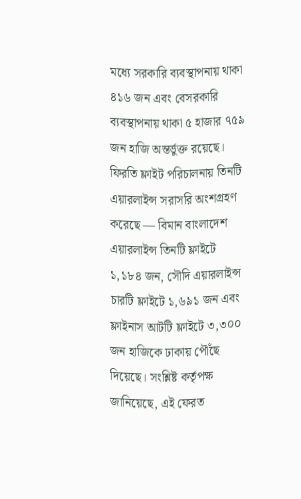মধ্যে সরকারি ব্যবস্থাপনায় থাকা ৪১৬ জন এবং বেসরকারি ব্যবস্থাপনায় থাকা ৫ হাজার ৭৫৯ জন হাজি অন্তর্ভুক্ত রয়েছে। ফিরতি ফ্লাইট পরিচালনায় তিনটি এয়ারলাইন্স সরাসরি অংশগ্রহণ করেছে — বিমান বাংলাদেশ এয়ারলাইন্স তিনটি ফ্লাইটে ১,১৮৪ জন, সৌদি এয়ারলাইন্স চারটি ফ্লাইটে ১,৬৯১ জন এবং ফ্লাইনাস আটটি ফ্লাইটে ৩,৩০০ জন হাজিকে ঢাকায় পৌঁছে দিয়েছে। সংশ্লিষ্ট কর্তৃপক্ষ জানিয়েছে, এই ফেরত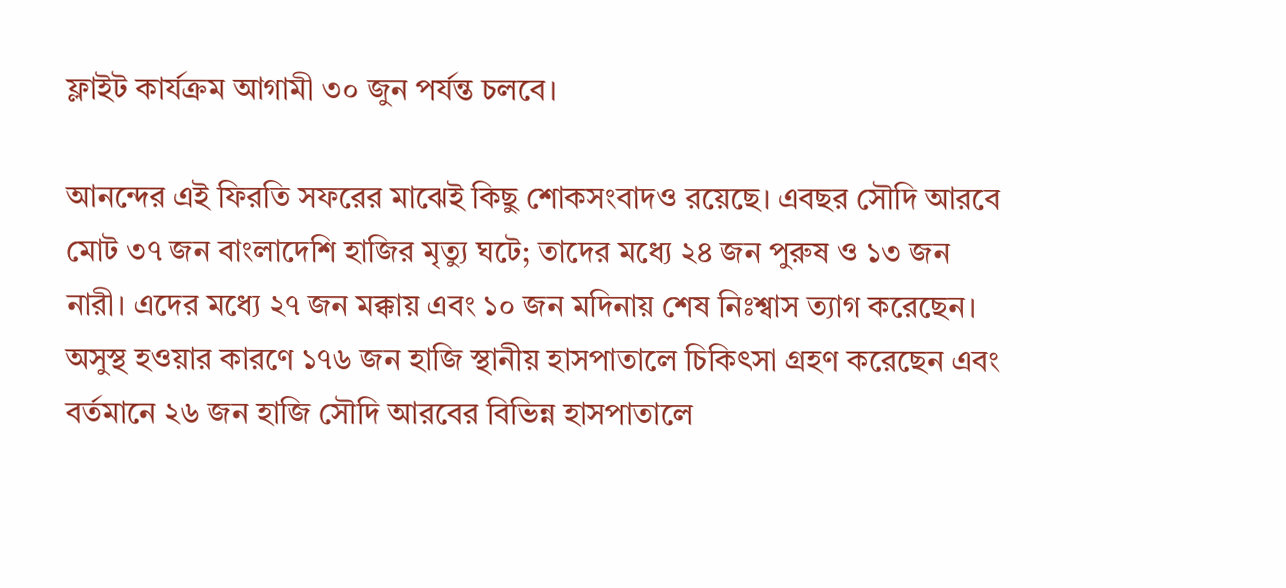ফ্লাইট কার্যক্রম আগামী ৩০ জুন পর্যন্ত চলবে।

আনন্দের এই ফিরতি সফরের মাঝেই কিছু শোকসংবাদও রয়েছে। এবছর সৌদি আরবে মোট ৩৭ জন বাংলাদেশি হাজির মৃত্যু ঘটে; তাদের মধ্যে ২৪ জন পুরুষ ও ১৩ জন নারী। এদের মধ্যে ২৭ জন মক্কায় এবং ১০ জন মদিনায় শেষ নিঃশ্বাস ত্যাগ করেছেন। অসুস্থ হওয়ার কারণে ১৭৬ জন হাজি স্থানীয় হাসপাতালে চিকিৎসা গ্রহণ করেছেন এবং বর্তমানে ২৬ জন হাজি সৌদি আরবের বিভিন্ন হাসপাতালে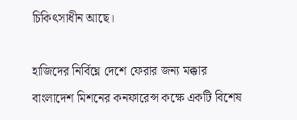চিকিৎসাধীন আছে।

হাজিদের নির্বিঘ্নে দেশে ফেরার জন্য মক্কার বাংলাদেশ মিশনের কনফারেন্স কক্ষে একটি বিশেষ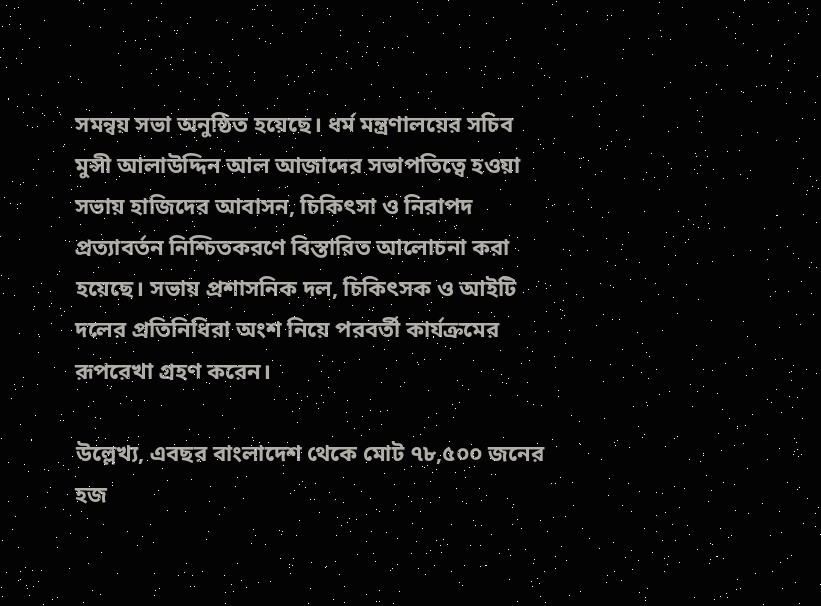সমন্বয় সভা অনুষ্ঠিত হয়েছে। ধর্ম মন্ত্রণালয়ের সচিব মুন্সী আলাউদ্দিন আল আজাদের সভাপতিত্বে হওয়া সভায় হাজিদের আবাসন, চিকিৎসা ও নিরাপদ প্রত্যাবর্তন নিশ্চিতকরণে বিস্তারিত আলোচনা করা হয়েছে। সভায় প্রশাসনিক দল, চিকিৎসক ও আইটি দলের প্রতিনিধিরা অংশ নিয়ে পরবর্তী কার্যক্রমের রূপরেখা গ্রহণ করেন।

উল্লেখ্য, এবছর বাংলাদেশ থেকে মোট ৭৮,৫০০ জনের হজ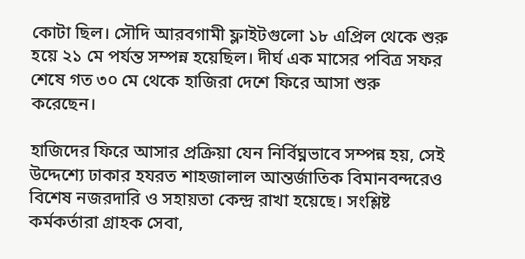কোটা ছিল। সৌদি আরবগামী ফ্লাইটগুলো ১৮ এপ্রিল থেকে শুরু হয়ে ২১ মে পর্যন্ত সম্পন্ন হয়েছিল। দীর্ঘ এক মাসের পবিত্র সফর শেষে গত ৩০ মে থেকে হাজিরা দেশে ফিরে আসা শুরু করেছেন।

হাজিদের ফিরে আসার প্রক্রিয়া যেন নির্বিঘ্নভাবে সম্পন্ন হয়, সেই উদ্দেশ্যে ঢাকার হযরত শাহজালাল আন্তর্জাতিক বিমানবন্দরেও বিশেষ নজরদারি ও সহায়তা কেন্দ্র রাখা হয়েছে। সংশ্লিষ্ট কর্মকর্তারা গ্রাহক সেবা,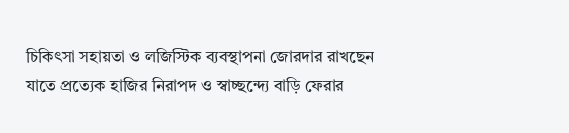চিকিৎসা সহায়তা ও লজিস্টিক ব্যবস্থাপনা জোরদার রাখছেন যাতে প্রত্যেক হাজির নিরাপদ ও স্বাচ্ছন্দ্যে বাড়ি ফেরার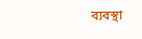ব্যবস্থা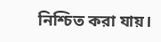নিশ্চিত করা যায়।